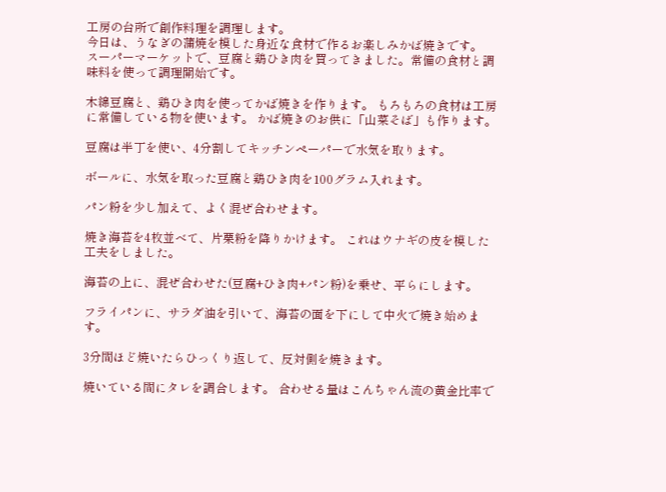工房の台所で創作料理を調理します。
今日は、うなぎの蒲焼を模した身近な食材で作るお楽しみかば焼きです。
スーパーマーケットで、豆腐と鶏ひき肉を買ってきました。常備の食材と調味料を使って調理開始です。

木綿豆腐と、鶏ひき肉を使ってかば焼きを作ります。 もろもろの食材は工房に常備している物を使います。 かば焼きのお供に「山菜そば」も作ります。

豆腐は半丁を使い、4分割してキッチンペーパーで水気を取ります。

ボールに、水気を取った豆腐と鶏ひき肉を100グラム入れます。

パン粉を少し加えて、よく混ぜ合わせます。

焼き海苔を4枚並べて、片栗粉を降りかけます。 これはウナギの皮を模した工夫をしました。

海苔の上に、混ぜ合わせた(豆腐+ひき肉+パン粉)を乗せ、平らにします。

フライパンに、サラダ油を引いて、海苔の面を下にして中火で焼き始めます。

3分間ほど焼いたらひっくり返して、反対側を焼きます。

焼いている間にタレを調合します。 合わせる量はこんちゃん流の黄金比率で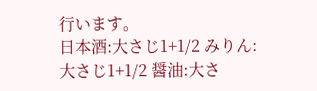行います。
日本酒:大さじ1+1/2 みりん:大さじ1+1/2 醤油:大さ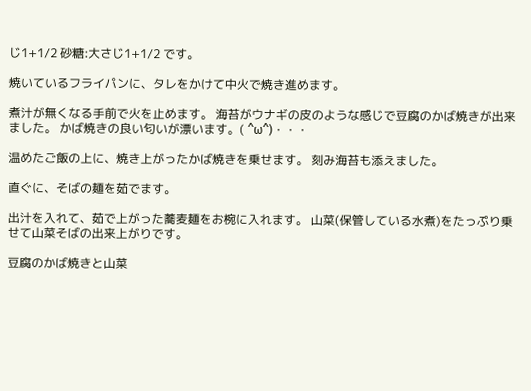じ1+1/2 砂糖:大さじ1+1/2 です。

焼いているフライパンに、タレをかけて中火で焼き進めます。

煮汁が無くなる手前で火を止めます。 海苔がウナギの皮のような感じで豆腐のかば焼きが出来ました。 かば焼きの良い匂いが漂います。( ^ω^)・・・

温めたご飯の上に、焼き上がったかば焼きを乗せます。 刻み海苔も添えました。

直ぐに、そばの麺を茹でます。

出汁を入れて、茹で上がった蕎麦麺をお椀に入れます。 山菜(保管している水煮)をたっぷり乗せて山菜そばの出来上がりです。

豆腐のかば焼きと山菜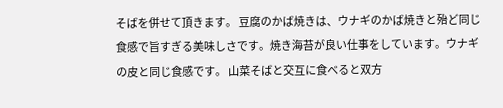そばを併せて頂きます。 豆腐のかば焼きは、ウナギのかば焼きと殆ど同じ食感で旨すぎる美味しさです。焼き海苔が良い仕事をしています。ウナギの皮と同じ食感です。 山菜そばと交互に食べると双方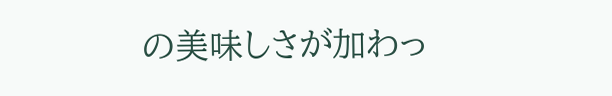の美味しさが加わっ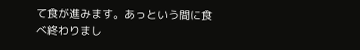て食が進みます。あっという間に食べ終わりまし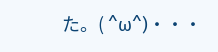た。( ^ω^)・・・